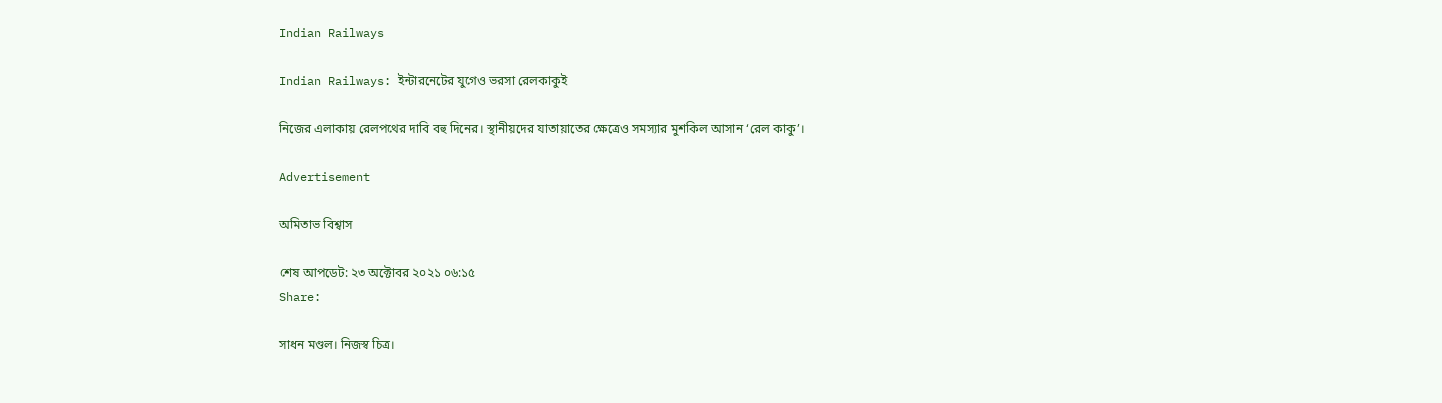Indian Railways

Indian Railways: ইন্টারনেটের যুগেও ভরসা রেলকাকুই

নিজের এলাকায় রেলপথের দাবি বহু দিনের। স্থানীয়দের যাতায়াতের ক্ষেত্রেও সমস্যার মুশকিল আসান ‘রেল কাকু’।

Advertisement

অমিতাভ বিশ্বাস

শেষ আপডেট: ২৩ অক্টোবর ২০২১ ০৬:১৫
Share:

সাধন মণ্ডল। নিজস্ব চিত্র।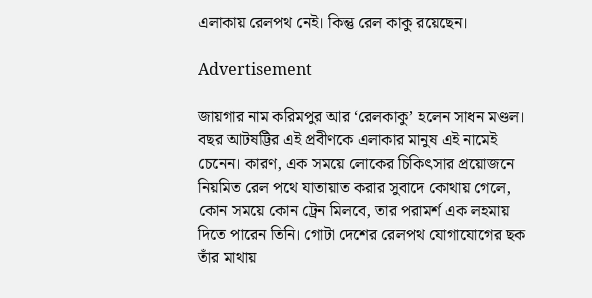এলাকায় রেলপথ নেই। কিন্তু রেল কাকু রয়েছেন।

Advertisement

জায়গার নাম করিমপুর আর ‘রেলকাকু’ হলেন সাধন মণ্ডল। বছর আটষট্টির এই প্রবীণকে এলাকার মানুষ এই নামেই চেনেন। কারণ, এক সময়ে লোকের চিকিৎসার প্রয়োজনে নিয়মিত রেল পথে যাতায়াত করার সুবাদে কোথায় গেলে, কোন সময়ে কোন ট্রেন মিলবে, তার পরামর্শ এক লহমায় দিতে পারেন তিনি। গোটা দেশের রেলপথ যোগাযোগের ছক তাঁর মাথায়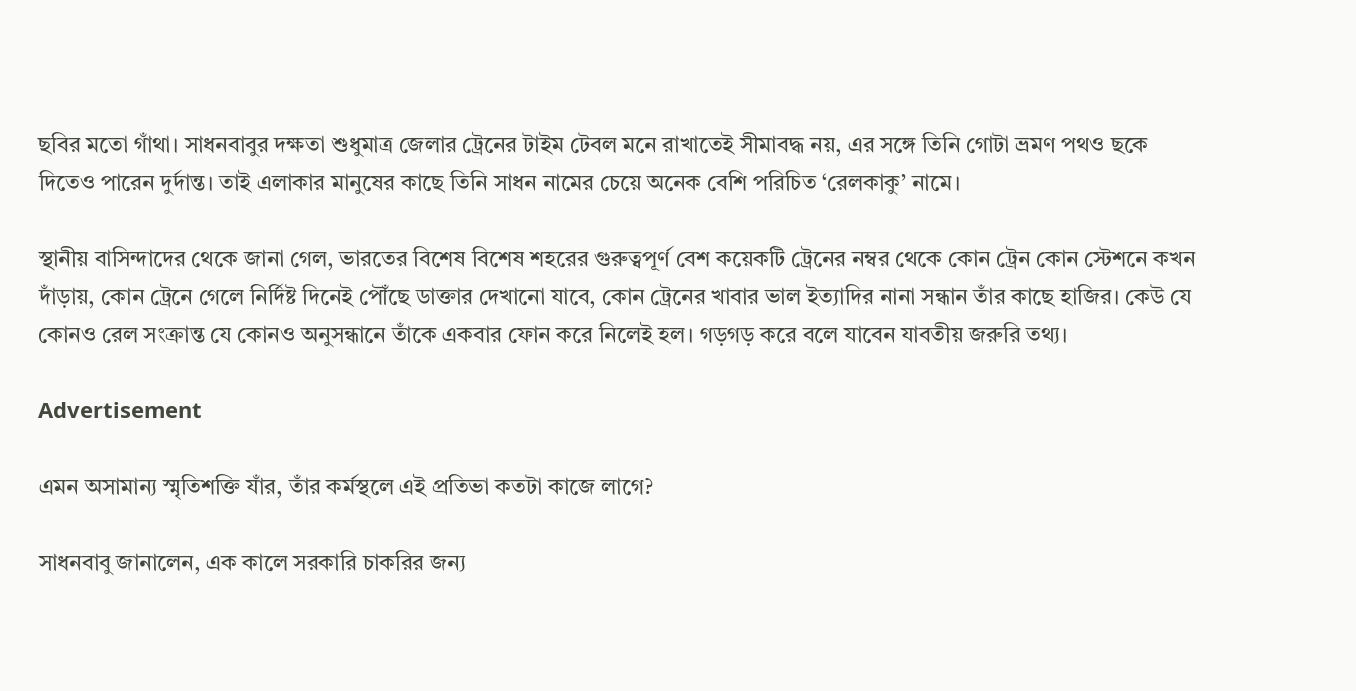ছবির মতো গাঁথা। সাধনবাবুর দক্ষতা শুধুমাত্র জেলার ট্রেনের টাইম টেবল মনে রাখাতেই সীমাবদ্ধ নয়, এর সঙ্গে তিনি গোটা ভ্রমণ পথও ছকে দিতেও পারেন দুর্দান্ত। তাই এলাকার মানুষের কাছে তিনি সাধন নামের চেয়ে অনেক বেশি পরিচিত ‘রেলকাকু’ নামে।

স্থানীয় বাসিন্দাদের থেকে জানা গেল, ভারতের বিশেষ বিশেষ শহরের গুরুত্বপূর্ণ বেশ কয়েকটি ট্রেনের নম্বর থেকে কোন ট্রেন কোন স্টেশনে কখন দাঁড়ায়, কোন ট্রেনে গেলে নির্দিষ্ট দিনেই পৌঁছে ডাক্তার দেখানো যাবে, কোন ট্রেনের খাবার ভাল ইত্যাদির নানা সন্ধান তাঁর কাছে হাজির। কেউ যে কোনও রেল সংক্রান্ত যে কোনও অনুসন্ধানে তাঁকে একবার ফোন করে নিলেই হল। গড়গড় করে বলে যাবেন যাবতীয় জরুরি তথ্য।

Advertisement

এমন অসামান্য স্মৃতিশক্তি যাঁর, তাঁর কর্মস্থলে এই প্রতিভা কতটা কাজে লাগে?

সাধনবাবু জানালেন, এক কালে সরকারি চাকরির জন্য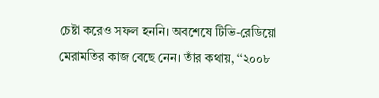চেষ্টা করেও সফল হননি। অবশেষে টিভি-রেডিয়ো মেরামতির কাজ বেছে নেন। তাঁর কথায়, ‘‘২০০৮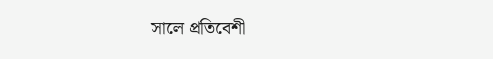সালে প্রতিবেশী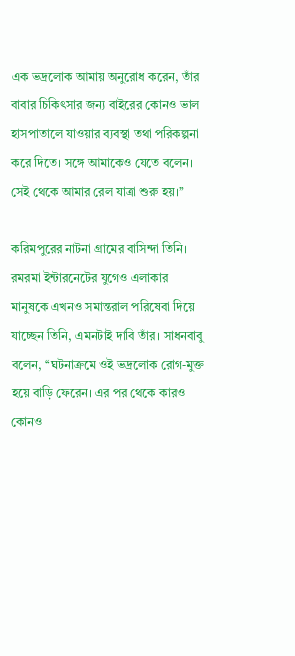এক ভদ্রলোক আমায় অনুরোধ করেন, তাঁর বাবার চিকিৎসার জন্য বাইরের কোনও ভাল হাসপাতালে যাওয়ার ব্যবস্থা তথা পরিকল্পনা করে দিতে। সঙ্গে আমাকেও যেতে বলেন। সেই থেকে আমার রেল যাত্রা শুরু হয়।’’

করিমপুরের নাটনা গ্রামের বাসিন্দা তিনি। রমরমা ইন্টারনেটের যুগেও এলাকার মানুষকে এখনও সমান্তরাল পরিষেবা দিয়ে যাচ্ছেন তিনি, এমনটাই দাবি তাঁর। সাধনবাবু বলেন, ‘‘ঘটনাক্রমে ওই ভদ্রলোক রোগ-মুক্ত হয়ে বাড়ি ফেরেন। এর পর থেকে কারও কোনও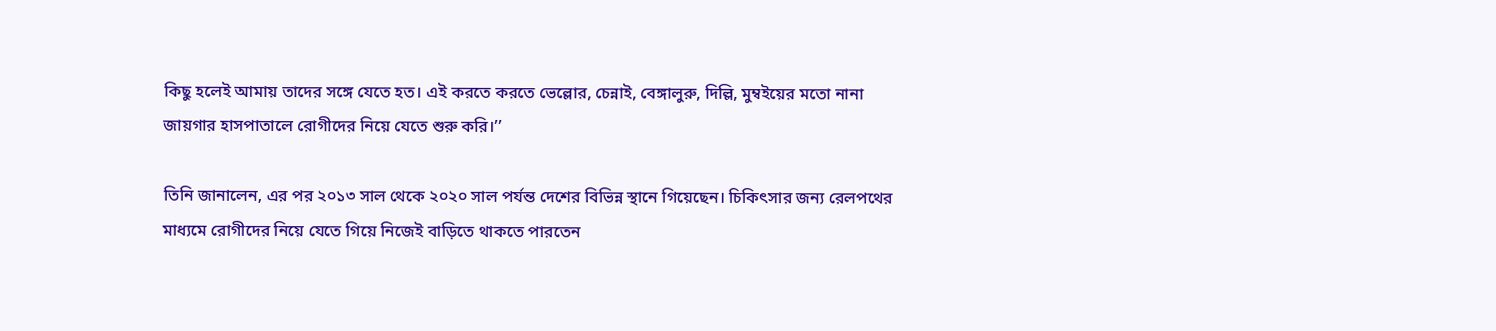কিছু হলেই আমায় তাদের সঙ্গে যেতে হত। এই করতে করতে ভেল্লোর, চেন্নাই, বেঙ্গালুরু, দিল্লি, মুম্বইয়ের মতো নানা জায়গার হাসপাতালে রোগীদের নিয়ে যেতে শুরু করি।’’

তিনি জানালেন, এর পর ২০১৩ সাল থেকে ২০২০ সাল পর্যন্ত দেশের বিভিন্ন স্থানে গিয়েছেন। চিকিৎসার জন্য রেলপথের মাধ্যমে রোগীদের নিয়ে যেতে গিয়ে নিজেই বাড়িতে থাকতে পারতেন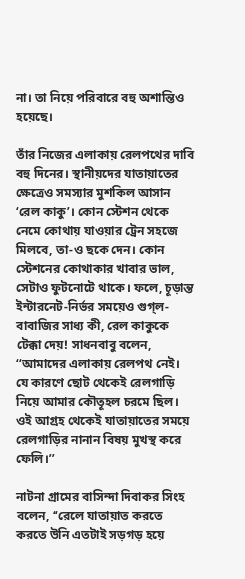না। তা নিয়ে পরিবারে বহু অশান্তিও হয়েছে।

তাঁর নিজের এলাকায় রেলপথের দাবি বহু দিনের। স্থানীয়দের যাতায়াতের ক্ষেত্রেও সমস্যার মুশকিল আসান ‘রেল কাকু’। কোন স্টেশন থেকে নেমে কোথায় যাওয়ার ট্রেন সহজে মিলবে, তা-ও ছকে দেন। কোন স্টেশনের কোথাকার খাবার ভাল, সেটাও ফুটনোটে থাকে। ফলে, চূড়ান্ত ইন্টারনেট-নির্ভর সময়েও গুগ্‌ল-বাবাজির সাধ্য কী, রেল কাকুকে টেক্কা দেয়! সাধনবাবু বলেন, ‘‘আমাদের এলাকায় রেলপথ নেই। যে কারণে ছোট থেকেই রেলগাড়ি নিয়ে আমার কৌতূহল চরমে ছিল। ওই আগ্রহ থেকেই যাতায়াতের সময়ে রেলগাড়ির নানান বিষয় মুখস্থ করে ফেলি।’’

নাটনা গ্রামের বাসিন্দা দিবাকর সিংহ বলেন, ‘‘রেলে যাতায়াত করতে করতে উনি এতটাই সড়গড় হয়ে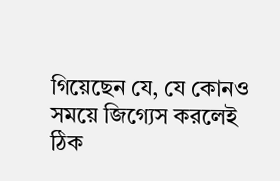গিয়েছেন যে, যে কোনও সময়ে জিগ্যেস করলেই ঠিক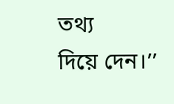তথ্য
দিয়ে দেন।’’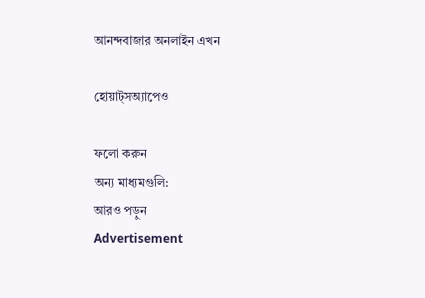আনন্দবাজার অনলাইন এখন

হোয়াট্‌সঅ্যাপেও

ফলো করুন
অন্য মাধ্যমগুলি:
আরও পড়ুন
Advertisement